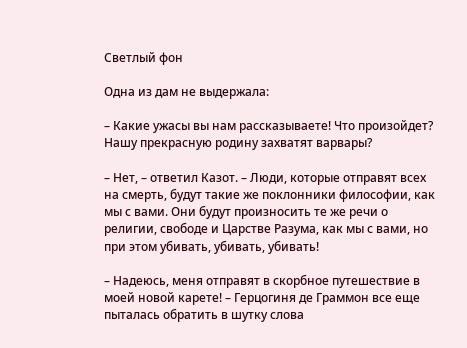Светлый фон

Одна из дам не выдержала:

– Какие ужасы вы нам рассказываете! Что произойдет? Нашу прекрасную родину захватят варвары?

– Нет, – ответил Казот. – Люди, которые отправят всех на смерть, будут такие же поклонники философии, как мы с вами. Они будут произносить те же речи о религии, свободе и Царстве Разума, как мы с вами, но при этом убивать, убивать, убивать!

– Надеюсь, меня отправят в скорбное путешествие в моей новой карете! – Герцогиня де Граммон все еще пыталась обратить в шутку слова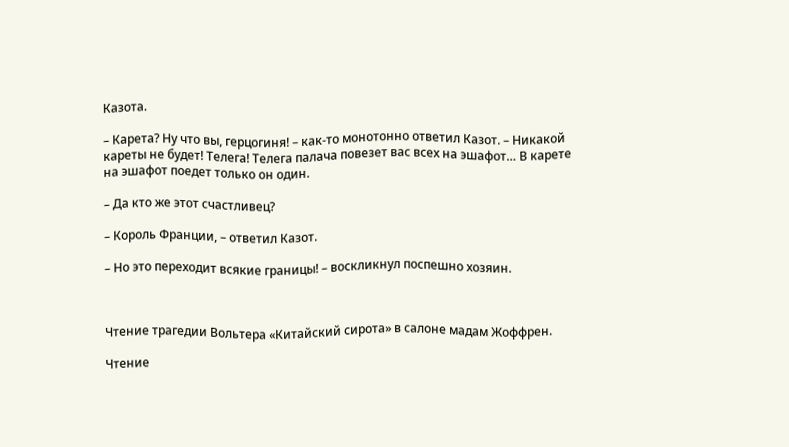Казота.

– Карета? Ну что вы, герцогиня! – как-то монотонно ответил Казот. – Никакой кареты не будет! Телега! Телега палача повезет вас всех на эшафот… В карете на эшафот поедет только он один.

– Да кто же этот счастливец?

– Король Франции, – ответил Казот.

– Но это переходит всякие границы! – воскликнул поспешно хозяин.



Чтение трагедии Вольтера «Китайский сирота» в салоне мадам Жоффрен.

Чтение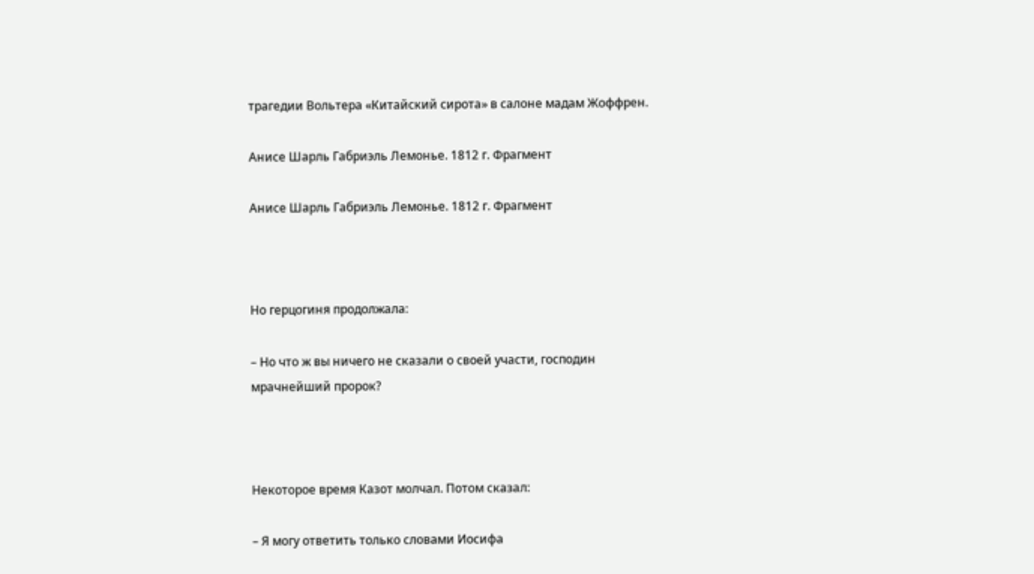трагедии Вольтера «Китайский сирота» в салоне мадам Жоффрен.

Анисе Шарль Габриэль Лемонье. 1812 г. Фрагмент

Анисе Шарль Габриэль Лемонье. 1812 г. Фрагмент



Но герцогиня продолжала:

– Но что ж вы ничего не сказали о своей участи, господин мрачнейший пророк?



Некоторое время Казот молчал. Потом сказал:

– Я могу ответить только словами Иосифа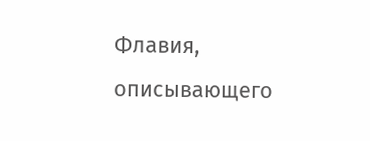Флавия, описывающего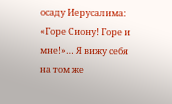осаду Иерусалима: «Горе Сиону! Горе и мне!»… Я вижу себя на том же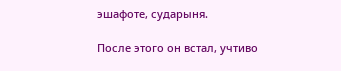эшафоте, сударыня.

После этого он встал, учтиво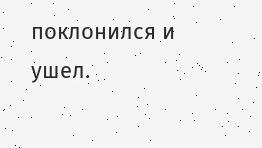поклонился и ушел.